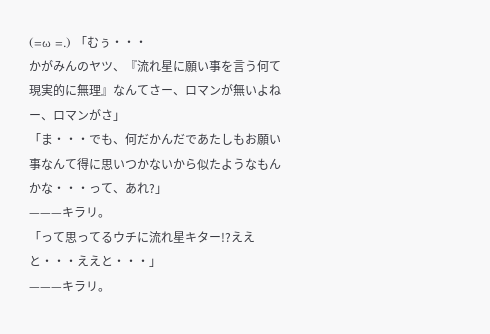(=ω =.) 「むぅ・・・
かがみんのヤツ、『流れ星に願い事を言う何て現実的に無理』なんてさー、ロマンが無いよねー、ロマンがさ」
「ま・・・でも、何だかんだであたしもお願い事なんて得に思いつかないから似たようなもんかな・・・って、あれ?」
———キラリ。
「って思ってるウチに流れ星キター!?ええと・・・ええと・・・」
———キラリ。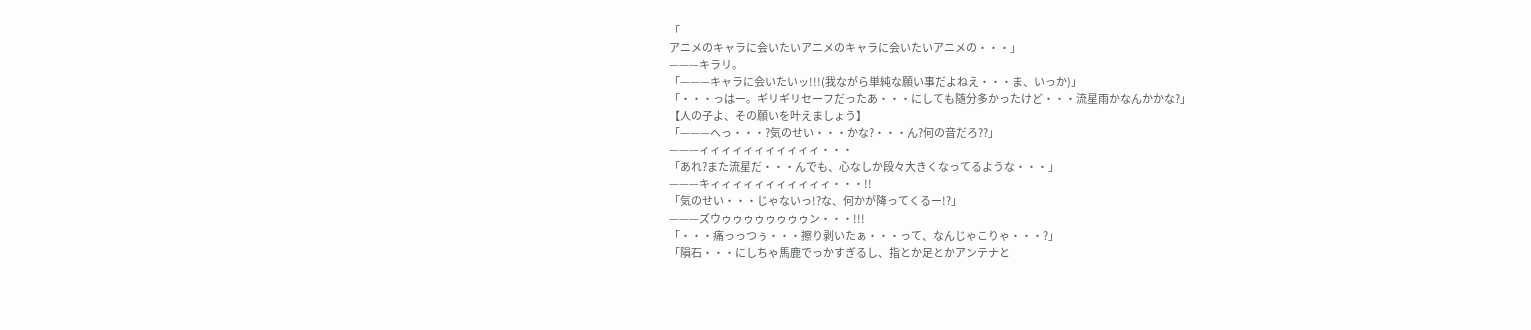「
アニメのキャラに会いたいアニメのキャラに会いたいアニメの・・・」
———キラリ。
「———キャラに会いたいッ!!!(我ながら単純な願い事だよねえ・・・ま、いっか)」
「・・・っはー。ギリギリセーフだったあ・・・にしても随分多かったけど・・・流星雨かなんかかな?」
【人の子よ、その願いを叶えましょう】
「———へっ・・・?気のせい・・・かな?・・・ん?何の音だろ??」
———ィィィィィィィィィィィ・・・
「あれ?また流星だ・・・んでも、心なしか段々大きくなってるような・・・」
———キィィィィィィィィィィィ・・・!!
「気のせい・・・じゃないっ!?な、何かが降ってくるー!?」
———ズウゥゥゥゥゥゥゥゥン・・・!!!
「・・・痛っっつぅ・・・擦り剥いたぁ・・・って、なんじゃこりゃ・・・?」
「隕石・・・にしちゃ馬鹿でっかすぎるし、指とか足とかアンテナと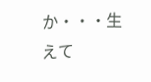か・・・生えて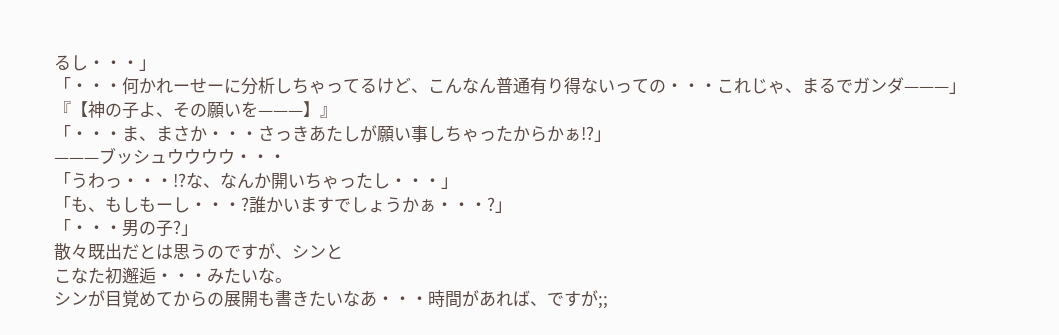るし・・・」
「・・・何かれーせーに分析しちゃってるけど、こんなん普通有り得ないっての・・・これじゃ、まるでガンダ———」
『【神の子よ、その願いを———】』
「・・・ま、まさか・・・さっきあたしが願い事しちゃったからかぁ!?」
———ブッシュウウウウ・・・
「うわっ・・・!?な、なんか開いちゃったし・・・」
「も、もしもーし・・・?誰かいますでしょうかぁ・・・?」
「・・・男の子?」
散々既出だとは思うのですが、シンと
こなた初邂逅・・・みたいな。
シンが目覚めてからの展開も書きたいなあ・・・時間があれば、ですが;;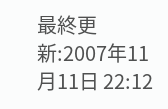最終更新:2007年11月11日 22:12